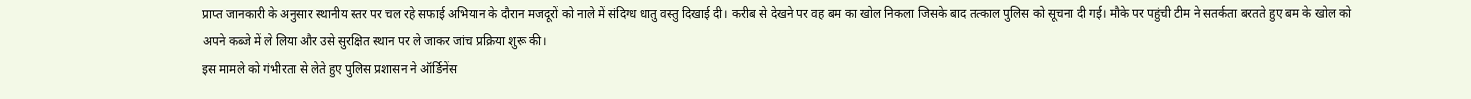प्राप्त जानकारी के अनुसार स्थानीय स्तर पर चल रहे सफाई अभियान के दौरान मजदूरों को नाले में संदिग्ध धातु वस्तु दिखाई दी। करीब से देखने पर वह बम का खोल निकला जिसके बाद तत्काल पुलिस को सूचना दी गई। मौके पर पहुंची टीम ने सतर्कता बरतते हुए बम के खोल को अपने कब्जे में ले लिया और उसे सुरक्षित स्थान पर ले जाकर जांच प्रक्रिया शुरू की।
इस मामले को गंभीरता से लेते हुए पुलिस प्रशासन ने ऑर्डिनेंस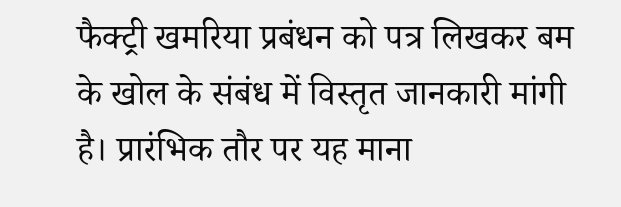फैक्ट्री खमरिया प्रबंधन को पत्र लिखकर बम के खोल के संबंध में विस्तृत जानकारी मांगी है। प्रारंभिक तौर पर यह माना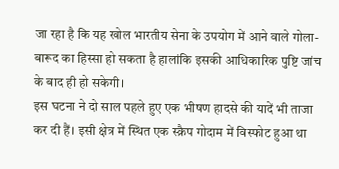जा रहा है कि यह खोल भारतीय सेना के उपयोग में आने वाले गोला-बारूद का हिस्सा हो सकता है हालांकि इसकी आधिकारिक पुष्टि जांच के बाद ही हो सकेगी।
इस घटना ने दो साल पहले हुए एक भीषण हादसे की यादें भी ताजा कर दी हैं। इसी क्षेत्र में स्थित एक स्क्रैप गोदाम में विस्फोट हुआ था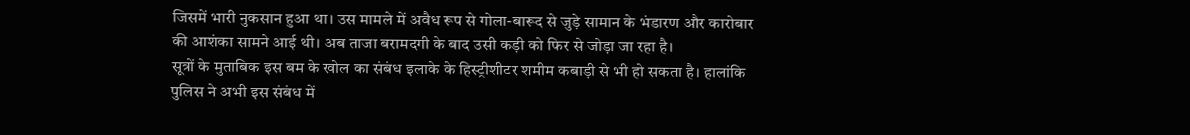जिसमें भारी नुकसान हुआ था। उस मामले में अवैध रूप से गोला-बारूद से जुड़े सामान के भंडारण और कारोबार की आशंका सामने आई थी। अब ताजा बरामदगी के बाद उसी कड़ी को फिर से जोड़ा जा रहा है।
सूत्रों के मुताबिक इस बम के खोल का संबंध इलाके के हिस्ट्रीशीटर शमीम कबाड़ी से भी हो सकता है। हालांकि पुलिस ने अभी इस संबंध में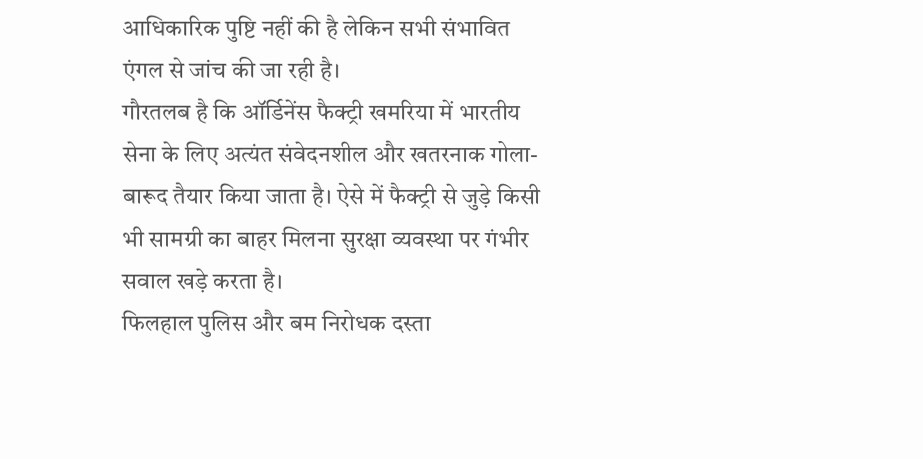आधिकारिक पुष्टि नहीं की है लेकिन सभी संभावित एंगल से जांच की जा रही है।
गौरतलब है कि ऑर्डिनेंस फैक्ट्री खमरिया में भारतीय सेना के लिए अत्यंत संवेदनशील और खतरनाक गोला-बारूद तैयार किया जाता है। ऐसे में फैक्ट्री से जुड़े किसी भी सामग्री का बाहर मिलना सुरक्षा व्यवस्था पर गंभीर सवाल खड़े करता है।
फिलहाल पुलिस और बम निरोधक दस्ता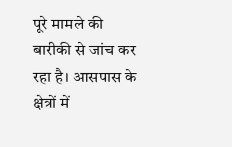पूरे मामले की बारीकी से जांच कर रहा है। आसपास के क्षेत्रों में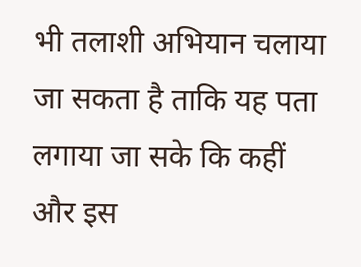भी तलाशी अभियान चलाया जा सकता है ताकि यह पता लगाया जा सके कि कहीं और इस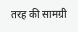तरह की सामग्री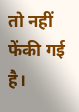तो नहीं फेंकी गई है।